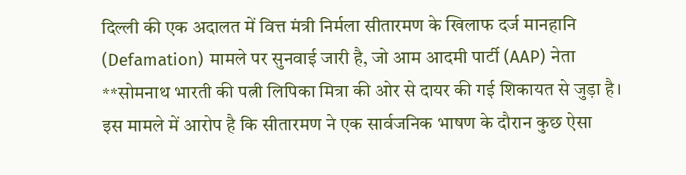दिल्ली की एक अदालत में वित्त मंत्री निर्मला सीतारमण के खिलाफ दर्ज मानहानि (Defamation) मामले पर सुनवाई जारी है, जो आम आदमी पार्टी (AAP) नेता **सोमनाथ भारती की पत्नी लिपिका मित्रा की ओर से दायर की गई शिकायत से जुड़ा है। इस मामले में आरोप है कि सीतारमण ने एक सार्वजनिक भाषण के दौरान कुछ ऐसा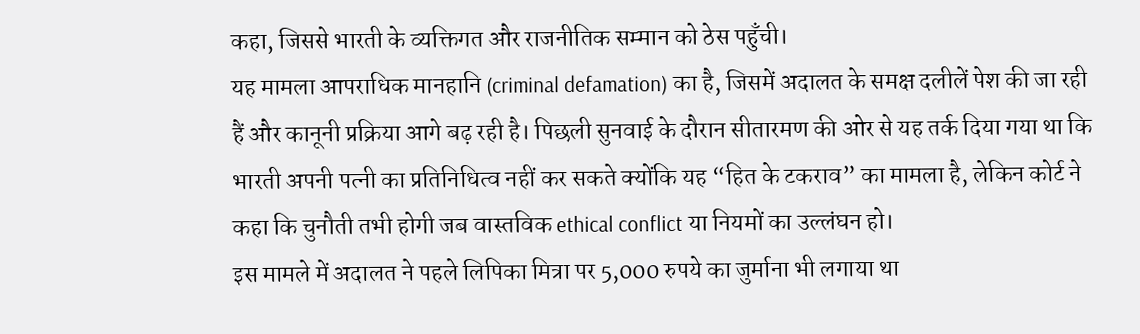कहा, जिससे भारती के व्यक्तिगत और राजनीतिक सम्मान को ठेस पहुँची।
यह मामला आपराधिक मानहानि (criminal defamation) का है, जिसमें अदालत के समक्ष दलीलें पेश की जा रही हैं और कानूनी प्रक्रिया आगे बढ़ रही है। पिछली सुनवाई के दौरान सीतारमण की ओर से यह तर्क दिया गया था कि भारती अपनी पत्नी का प्रतिनिधित्व नहीं कर सकते क्योंकि यह “हित के टकराव” का मामला है, लेकिन कोर्ट ने कहा कि चुनौती तभी होगी जब वास्तविक ethical conflict या नियमों का उल्लंघन हो।
इस मामले में अदालत ने पहले लिपिका मित्रा पर 5,000 रुपये का जुर्माना भी लगाया था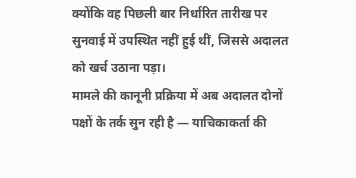क्योंकि वह पिछली बार निर्धारित तारीख पर सुनवाई में उपस्थित नहीं हुई थीं, जिससे अदालत को खर्च उठाना पड़ा।
मामले की कानूनी प्रक्रिया में अब अदालत दोनों पक्षों के तर्क सुन रही है — याचिकाकर्ता की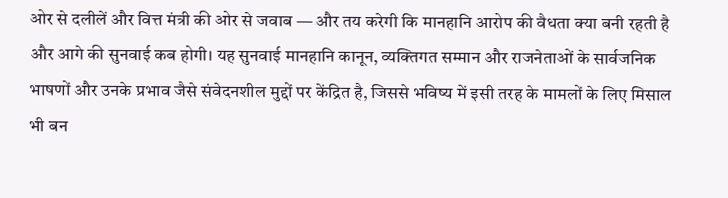ओर से दलीलें और वित्त मंत्री की ओर से जवाब — और तय करेगी कि मानहानि आरोप की वैधता क्या बनी रहती है और आगे की सुनवाई कब होगी। यह सुनवाई मानहानि कानून, व्यक्तिगत सम्मान और राजनेताओं के सार्वजनिक भाषणों और उनके प्रभाव जैसे संवेदनशील मुद्दों पर केंद्रित है, जिससे भविष्य में इसी तरह के मामलों के लिए मिसाल भी बन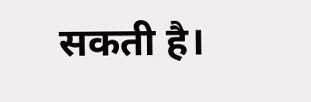सकती है।